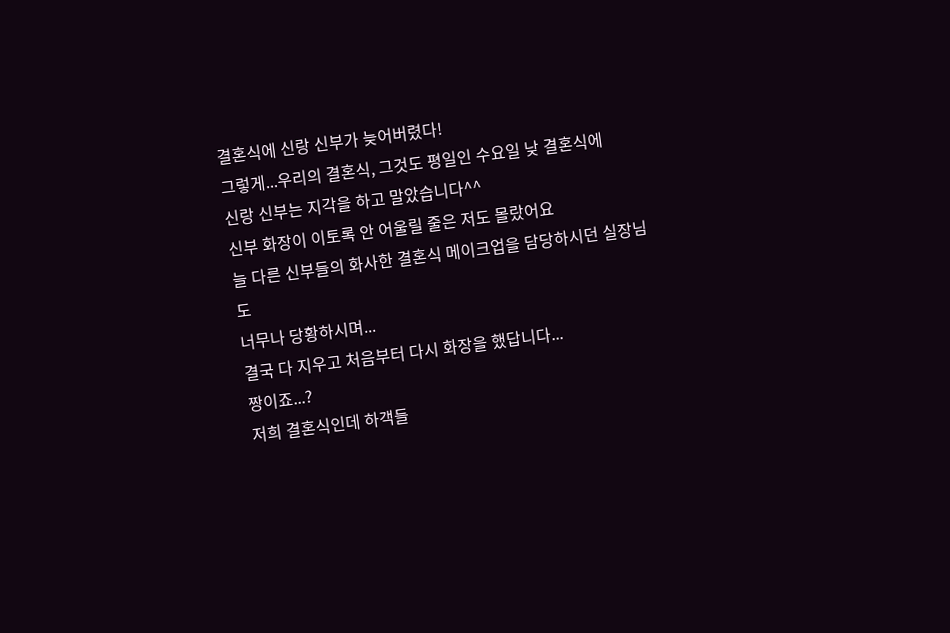결혼식에 신랑 신부가 늦어버렸다!
그렇게...우리의 결혼식, 그것도 평일인 수요일 낮 결혼식에
신랑 신부는 지각을 하고 말았습니다^^
신부 화장이 이토록 안 어울릴 줄은 저도 몰랐어요
늘 다른 신부들의 화사한 결혼식 메이크업을 담당하시던 실장님도
너무나 당황하시며...
결국 다 지우고 처음부터 다시 화장을 했답니다...
짱이죠...?
저희 결혼식인데 하객들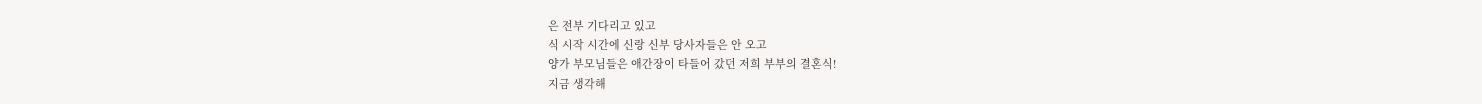은 전부 기다리고 있고
식 시작 시간에 신랑 신부 당사자들은 안 오고
양가 부모님들은 애간장이 타들어 갔던 저희 부부의 결혼식!
지금 생각해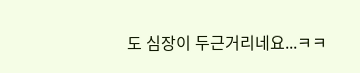도 심장이 두근거리네요...ㅋㅋ